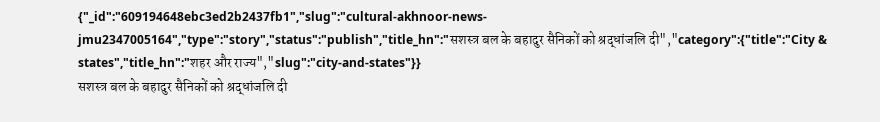{"_id":"609194648ebc3ed2b2437fb1","slug":"cultural-akhnoor-news-jmu2347005164","type":"story","status":"publish","title_hn":"सशस्त्र बल के बहादुर सैनिकों को श्रद्धांजलि दी","category":{"title":"City & states","title_hn":"शहर और राज्य","slug":"city-and-states"}}
सशस्त्र बल के बहादुर सैनिकों को श्रद्धांजलि दी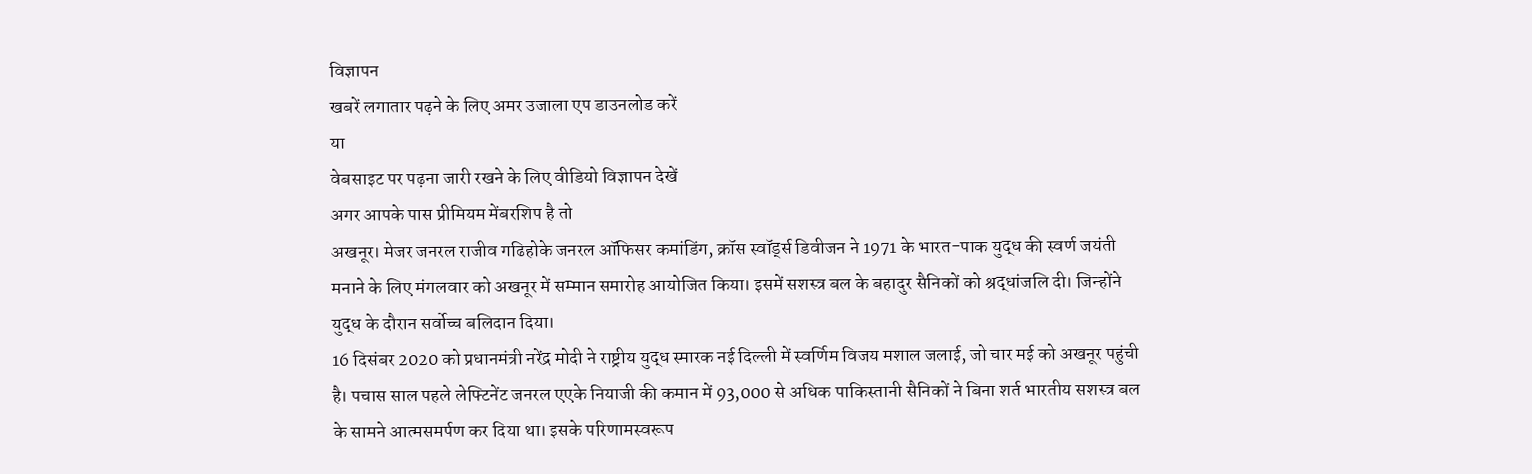विज्ञापन
खबरें लगातार पढ़ने के लिए अमर उजाला एप डाउनलोड करें
या
वेबसाइट पर पढ़ना जारी रखने के लिए वीडियो विज्ञापन देखें
अगर आपके पास प्रीमियम मेंबरशिप है तो
अखनूर। मेजर जनरल राजीव गढिहोके जनरल ऑफिसर कमांडिंग, क्रॉस स्वॉर्ड्स डिवीजन ने 1971 के भारत-पाक युद्ध की स्वर्ण जयंती मनाने के लिए मंगलवार को अखनूर में सम्मान समारोह आयोजित किया। इसमें सशस्त्र बल के बहादुर सैनिकों को श्रद्धांजलि दी। जिन्होंने युद्ध के दौरान सर्वोच्च बलिदान दिया।
16 दिसंबर 2020 को प्रधानमंत्री नरेंद्र मोदी ने राष्ट्रीय युद्ध स्मारक नई दिल्ली में स्वर्णिम विजय मशाल जलाई, जो चार मई को अखनूर पहुंची है। पचास साल पहले लेफ्टिनेंट जनरल एएके नियाजी की कमान में 93,000 से अधिक पाकिस्तानी सैनिकों ने बिना शर्त भारतीय सशस्त्र बल के सामने आत्मसमर्पण कर दिया था। इसके परिणामस्वरूप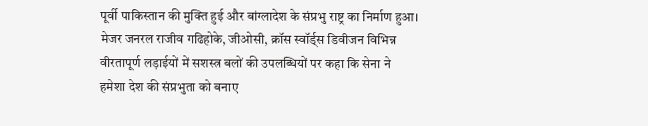पूर्वी पाकिस्तान की मुक्ति हुई और बांग्लादेश के संप्रभु राष्ट्र का निर्माण हुआ। मेजर जनरल राजीव गढिहोके, जीओसी, क्रॉस स्वॉर्ड्स डिवीजन विभिन्न वीरतापूर्ण लड़ाईयों में सशस्त्र बलों की उपलब्धियों पर कहा कि सेना ने हमेशा देश की संप्रभुता को बनाए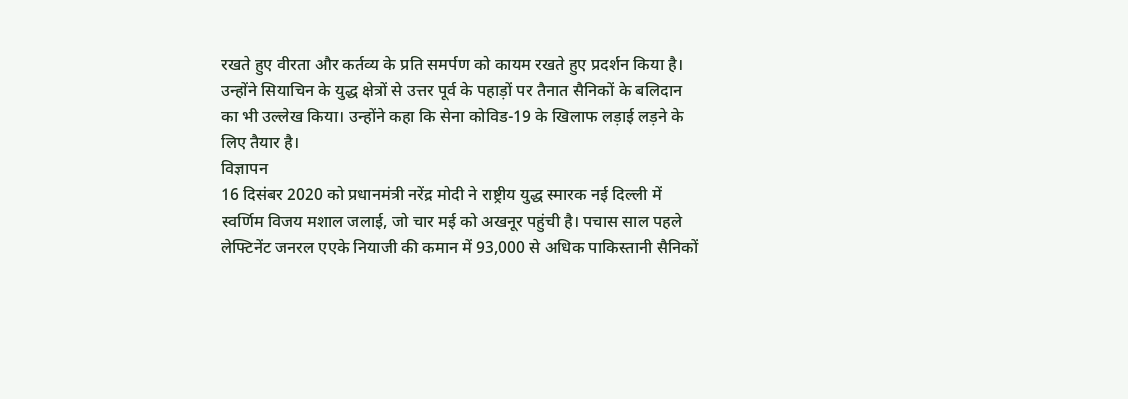रखते हुए वीरता और कर्तव्य के प्रति समर्पण को कायम रखते हुए प्रदर्शन किया है। उन्होंने सियाचिन के युद्ध क्षेत्रों से उत्तर पूर्व के पहाड़ों पर तैनात सैनिकों के बलिदान का भी उल्लेख किया। उन्होंने कहा कि सेना कोविड-19 के खिलाफ लड़ाई लड़ने के लिए तैयार है।
विज्ञापन
16 दिसंबर 2020 को प्रधानमंत्री नरेंद्र मोदी ने राष्ट्रीय युद्ध स्मारक नई दिल्ली में स्वर्णिम विजय मशाल जलाई, जो चार मई को अखनूर पहुंची है। पचास साल पहले लेफ्टिनेंट जनरल एएके नियाजी की कमान में 93,000 से अधिक पाकिस्तानी सैनिकों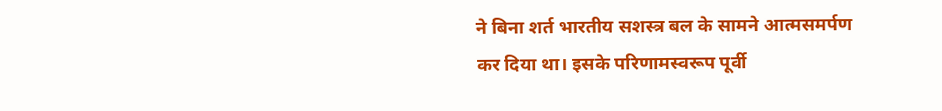ने बिना शर्त भारतीय सशस्त्र बल के सामने आत्मसमर्पण कर दिया था। इसके परिणामस्वरूप पूर्वी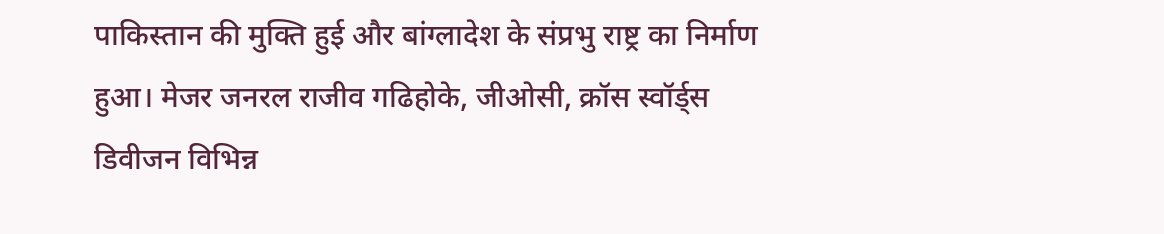पाकिस्तान की मुक्ति हुई और बांग्लादेश के संप्रभु राष्ट्र का निर्माण हुआ। मेजर जनरल राजीव गढिहोके, जीओसी, क्रॉस स्वॉर्ड्स डिवीजन विभिन्न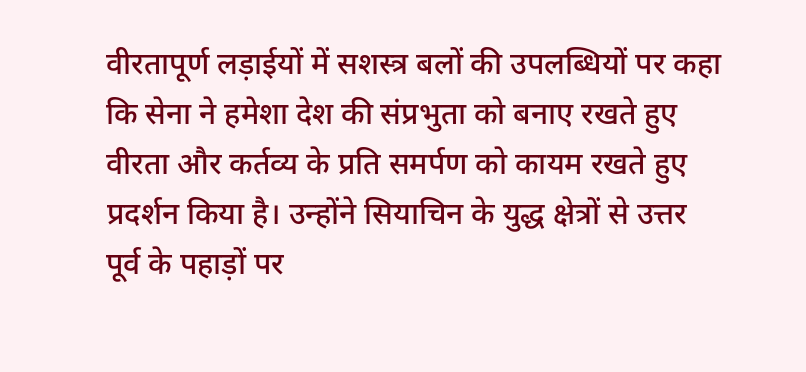वीरतापूर्ण लड़ाईयों में सशस्त्र बलों की उपलब्धियों पर कहा कि सेना ने हमेशा देश की संप्रभुता को बनाए रखते हुए वीरता और कर्तव्य के प्रति समर्पण को कायम रखते हुए प्रदर्शन किया है। उन्होंने सियाचिन के युद्ध क्षेत्रों से उत्तर पूर्व के पहाड़ों पर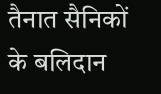तैनात सैनिकों के बलिदान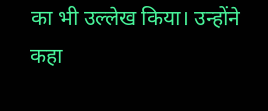का भी उल्लेख किया। उन्होंने कहा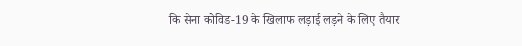कि सेना कोविड-19 के खिलाफ लड़ाई लड़ने के लिए तैयार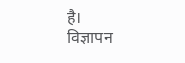है।
विज्ञापन